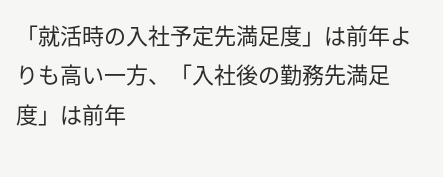「就活時の入社予定先満足度」は前年よりも高い一方、「入社後の勤務先満足度」は前年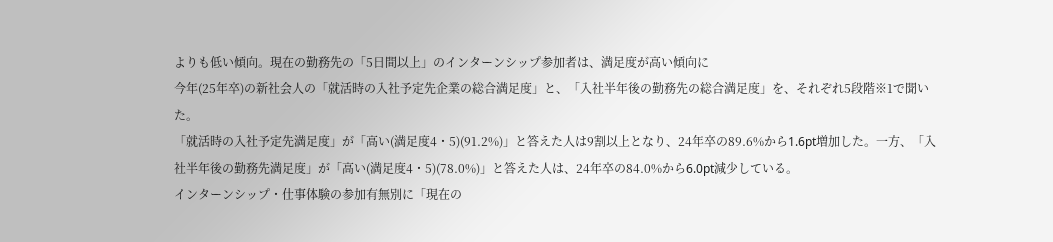よりも低い傾向。現在の勤務先の「5日間以上」のインターンシップ参加者は、満足度が高い傾向に
今年(25年卒)の新社会人の「就活時の入社予定先企業の総合満足度」と、「入社半年後の勤務先の総合満足度」を、それぞれ5段階※1で聞いた。
「就活時の入社予定先満足度」が「高い(満足度4・5)(91.2%)」と答えた人は9割以上となり、24年卒の89.6%から1.6pt増加した。一方、「入社半年後の勤務先満足度」が「高い(満足度4・5)(78.0%)」と答えた人は、24年卒の84.0%から6.0pt減少している。
インターンシップ・仕事体験の参加有無別に「現在の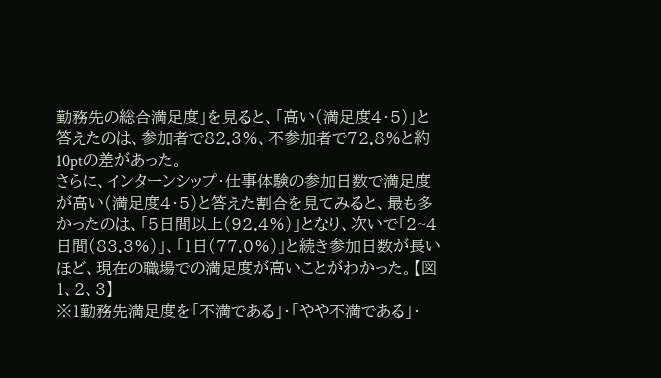勤務先の総合満足度」を見ると、「高い(満足度4・5)」と答えたのは、参加者で82.3%、不参加者で72.8%と約10ptの差があった。
さらに、インターンシップ・仕事体験の参加日数で満足度が高い(満足度4・5)と答えた割合を見てみると、最も多かったのは、「5日間以上(92.4%)」となり、次いで「2~4日間(83.3%)」、「1日(77.0%)」と続き参加日数が長いほど、現在の職場での満足度が高いことがわかった。【図1、2、3】
※1勤務先満足度を「不満である」・「やや不満である」・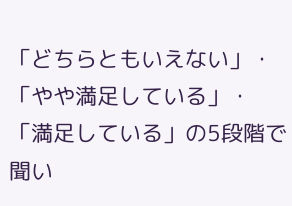「どちらともいえない」・「やや満足している」・「満足している」の5段階で聞い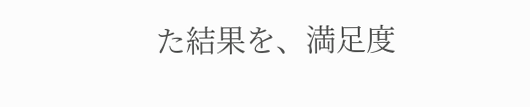た結果を、満足度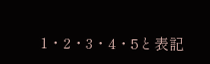1・2・3・4・5と表記